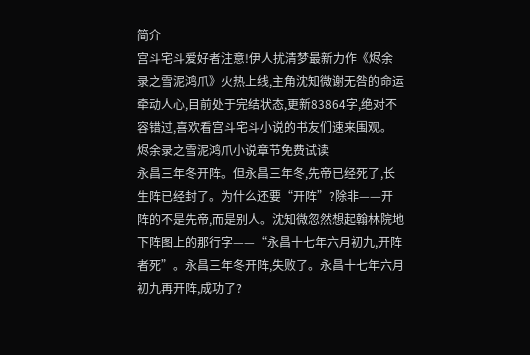简介
宫斗宅斗爱好者注意!伊人扰清梦最新力作《烬余录之雪泥鸿爪》火热上线,主角沈知微谢无咎的命运牵动人心,目前处于完结状态,更新83864字,绝对不容错过,喜欢看宫斗宅斗小说的书友们速来围观。
烬余录之雪泥鸿爪小说章节免费试读
永昌三年冬开阵。但永昌三年冬,先帝已经死了,长生阵已经封了。为什么还要“开阵”?除非——开阵的不是先帝,而是别人。沈知微忽然想起翰林院地下阵图上的那行字——“永昌十七年六月初九,开阵者死”。永昌三年冬开阵,失败了。永昌十七年六月初九再开阵,成功了?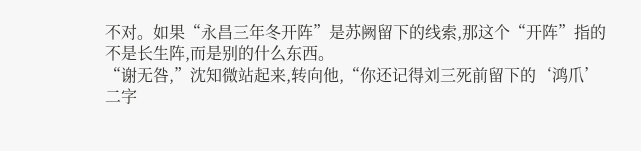不对。如果“永昌三年冬开阵”是苏阙留下的线索,那这个“开阵”指的不是长生阵,而是别的什么东西。
“谢无咎,”沈知微站起来,转向他,“你还记得刘三死前留下的‘鸿爪’二字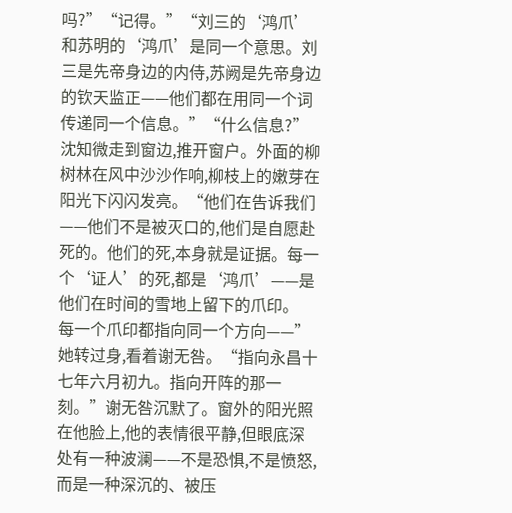吗?”“记得。”“刘三的‘鸿爪’和苏明的‘鸿爪’是同一个意思。刘三是先帝身边的内侍,苏阙是先帝身边的钦天监正——他们都在用同一个词传递同一个信息。”“什么信息?”沈知微走到窗边,推开窗户。外面的柳树林在风中沙沙作响,柳枝上的嫩芽在阳光下闪闪发亮。“他们在告诉我们——他们不是被灭口的,他们是自愿赴死的。他们的死,本身就是证据。每一个‘证人’的死,都是‘鸿爪’——是他们在时间的雪地上留下的爪印。
每一个爪印都指向同一个方向——”她转过身,看着谢无咎。“指向永昌十七年六月初九。指向开阵的那一刻。”谢无咎沉默了。窗外的阳光照在他脸上,他的表情很平静,但眼底深处有一种波澜——不是恐惧,不是愤怒,而是一种深沉的、被压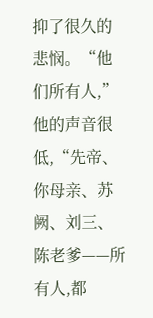抑了很久的悲悯。“他们所有人,”他的声音很低,“先帝、你母亲、苏阙、刘三、陈老爹——所有人,都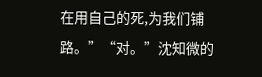在用自己的死,为我们铺路。”“对。”沈知微的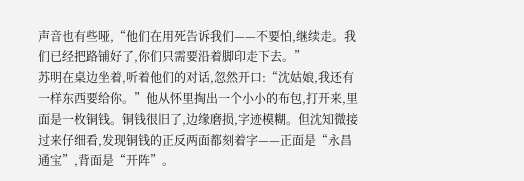声音也有些哑,“他们在用死告诉我们——不要怕,继续走。我们已经把路铺好了,你们只需要沿着脚印走下去。”
苏明在桌边坐着,听着他们的对话,忽然开口:“沈姑娘,我还有一样东西要给你。”他从怀里掏出一个小小的布包,打开来,里面是一枚铜钱。铜钱很旧了,边缘磨损,字迹模糊。但沈知微接过来仔细看,发现铜钱的正反两面都刻着字——正面是“永昌通宝”,背面是“开阵”。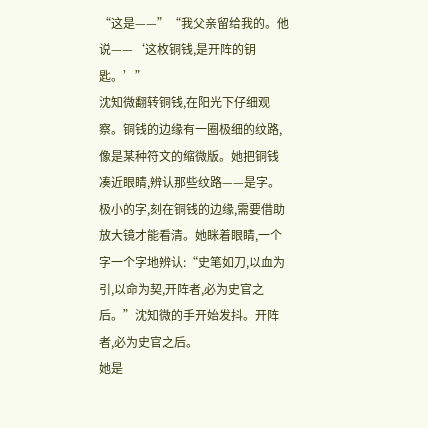“这是——”“我父亲留给我的。他说——‘这枚铜钱,是开阵的钥匙。’”
沈知微翻转铜钱,在阳光下仔细观察。铜钱的边缘有一圈极细的纹路,像是某种符文的缩微版。她把铜钱凑近眼睛,辨认那些纹路——是字。极小的字,刻在铜钱的边缘,需要借助放大镜才能看清。她眯着眼睛,一个字一个字地辨认:“史笔如刀,以血为引,以命为契,开阵者,必为史官之后。”沈知微的手开始发抖。开阵者,必为史官之后。
她是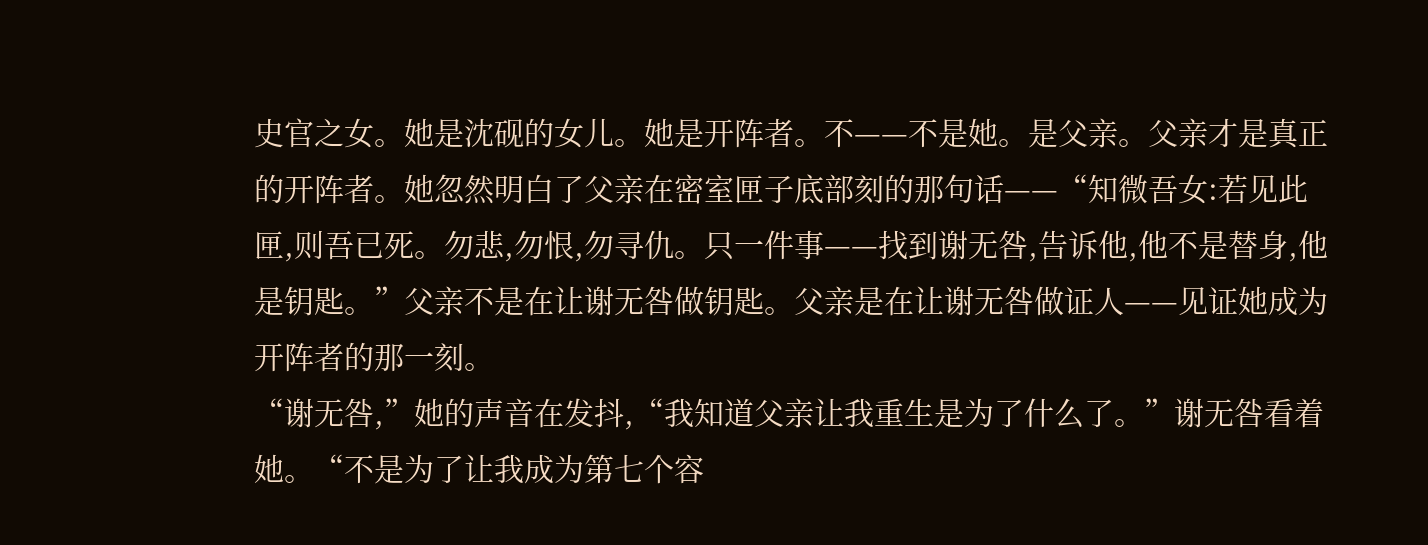史官之女。她是沈砚的女儿。她是开阵者。不——不是她。是父亲。父亲才是真正的开阵者。她忽然明白了父亲在密室匣子底部刻的那句话——“知微吾女:若见此匣,则吾已死。勿悲,勿恨,勿寻仇。只一件事——找到谢无咎,告诉他,他不是替身,他是钥匙。”父亲不是在让谢无咎做钥匙。父亲是在让谢无咎做证人——见证她成为开阵者的那一刻。
“谢无咎,”她的声音在发抖,“我知道父亲让我重生是为了什么了。”谢无咎看着她。“不是为了让我成为第七个容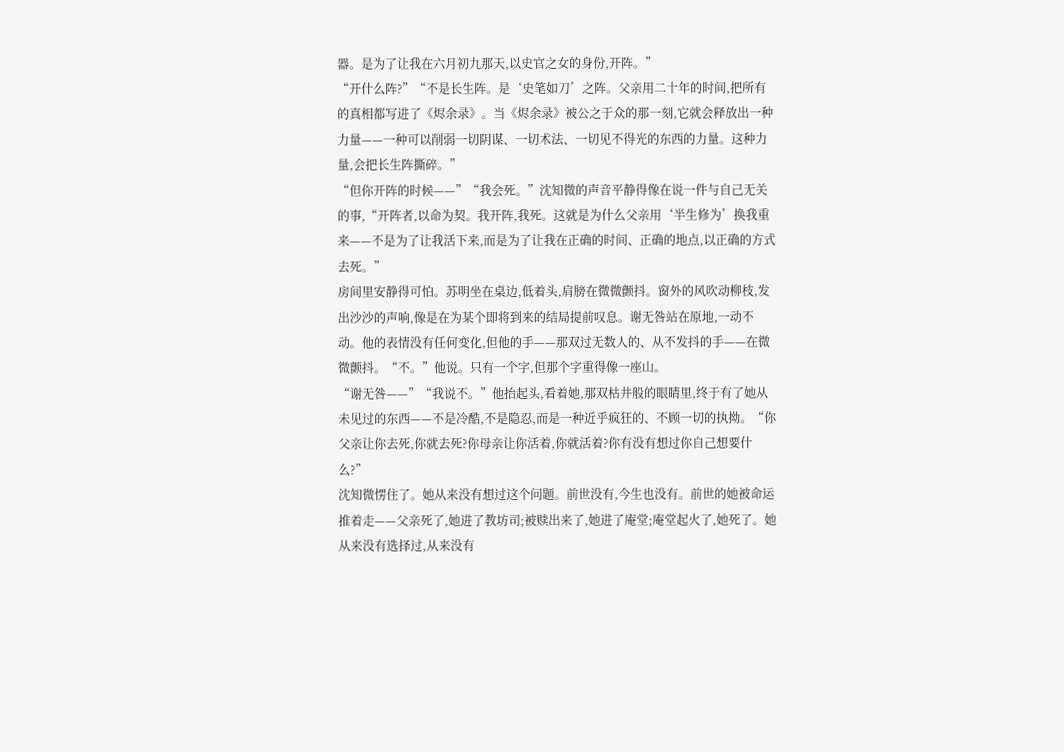器。是为了让我在六月初九那天,以史官之女的身份,开阵。”
“开什么阵?”“不是长生阵。是‘史笔如刀’之阵。父亲用二十年的时间,把所有的真相都写进了《烬余录》。当《烬余录》被公之于众的那一刻,它就会释放出一种力量——一种可以削弱一切阴谋、一切术法、一切见不得光的东西的力量。这种力量,会把长生阵撕碎。”
“但你开阵的时候——”“我会死。”沈知微的声音平静得像在说一件与自己无关的事,“开阵者,以命为契。我开阵,我死。这就是为什么父亲用‘半生修为’换我重来——不是为了让我活下来,而是为了让我在正确的时间、正确的地点,以正确的方式去死。”
房间里安静得可怕。苏明坐在桌边,低着头,肩膀在微微颤抖。窗外的风吹动柳枝,发出沙沙的声响,像是在为某个即将到来的结局提前叹息。谢无咎站在原地,一动不动。他的表情没有任何变化,但他的手——那双过无数人的、从不发抖的手——在微微颤抖。“不。”他说。只有一个字,但那个字重得像一座山。
“谢无咎——”“我说不。”他抬起头,看着她,那双枯井般的眼睛里,终于有了她从未见过的东西——不是冷酷,不是隐忍,而是一种近乎疯狂的、不顾一切的执拗。“你父亲让你去死,你就去死?你母亲让你活着,你就活着?你有没有想过你自己想要什么?”
沈知微愣住了。她从来没有想过这个问题。前世没有,今生也没有。前世的她被命运推着走——父亲死了,她进了教坊司;被赎出来了,她进了庵堂;庵堂起火了,她死了。她从来没有选择过,从来没有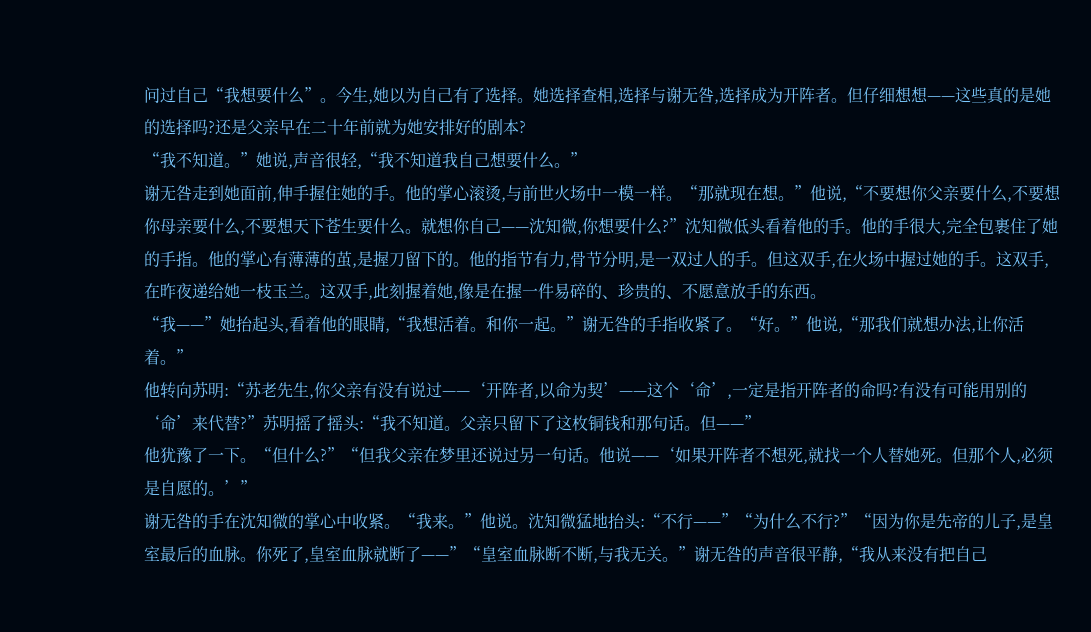问过自己“我想要什么”。今生,她以为自己有了选择。她选择查相,选择与谢无咎,选择成为开阵者。但仔细想想——这些真的是她的选择吗?还是父亲早在二十年前就为她安排好的剧本?
“我不知道。”她说,声音很轻,“我不知道我自己想要什么。”
谢无咎走到她面前,伸手握住她的手。他的掌心滚烫,与前世火场中一模一样。“那就现在想。”他说,“不要想你父亲要什么,不要想你母亲要什么,不要想天下苍生要什么。就想你自己——沈知微,你想要什么?”沈知微低头看着他的手。他的手很大,完全包裹住了她的手指。他的掌心有薄薄的茧,是握刀留下的。他的指节有力,骨节分明,是一双过人的手。但这双手,在火场中握过她的手。这双手,在昨夜递给她一枝玉兰。这双手,此刻握着她,像是在握一件易碎的、珍贵的、不愿意放手的东西。
“我——”她抬起头,看着他的眼睛,“我想活着。和你一起。”谢无咎的手指收紧了。“好。”他说,“那我们就想办法,让你活着。”
他转向苏明:“苏老先生,你父亲有没有说过——‘开阵者,以命为契’——这个‘命’,一定是指开阵者的命吗?有没有可能用别的‘命’来代替?”苏明摇了摇头:“我不知道。父亲只留下了这枚铜钱和那句话。但——”
他犹豫了一下。“但什么?”“但我父亲在梦里还说过另一句话。他说——‘如果开阵者不想死,就找一个人替她死。但那个人,必须是自愿的。’”
谢无咎的手在沈知微的掌心中收紧。“我来。”他说。沈知微猛地抬头:“不行——”“为什么不行?”“因为你是先帝的儿子,是皇室最后的血脉。你死了,皇室血脉就断了——”“皇室血脉断不断,与我无关。”谢无咎的声音很平静,“我从来没有把自己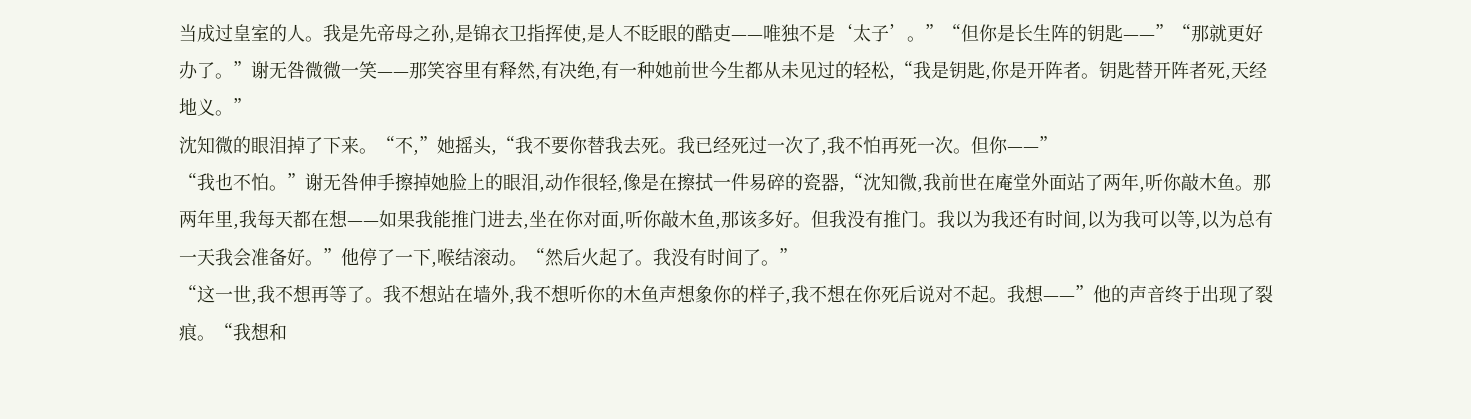当成过皇室的人。我是先帝母之孙,是锦衣卫指挥使,是人不眨眼的酷吏——唯独不是‘太子’。”“但你是长生阵的钥匙——”“那就更好办了。”谢无咎微微一笑——那笑容里有释然,有决绝,有一种她前世今生都从未见过的轻松,“我是钥匙,你是开阵者。钥匙替开阵者死,天经地义。”
沈知微的眼泪掉了下来。“不,”她摇头,“我不要你替我去死。我已经死过一次了,我不怕再死一次。但你——”
“我也不怕。”谢无咎伸手擦掉她脸上的眼泪,动作很轻,像是在擦拭一件易碎的瓷器,“沈知微,我前世在庵堂外面站了两年,听你敲木鱼。那两年里,我每天都在想——如果我能推门进去,坐在你对面,听你敲木鱼,那该多好。但我没有推门。我以为我还有时间,以为我可以等,以为总有一天我会准备好。”他停了一下,喉结滚动。“然后火起了。我没有时间了。”
“这一世,我不想再等了。我不想站在墙外,我不想听你的木鱼声想象你的样子,我不想在你死后说对不起。我想——”他的声音终于出现了裂痕。“我想和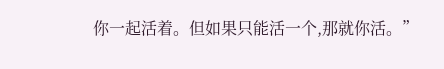你一起活着。但如果只能活一个,那就你活。”